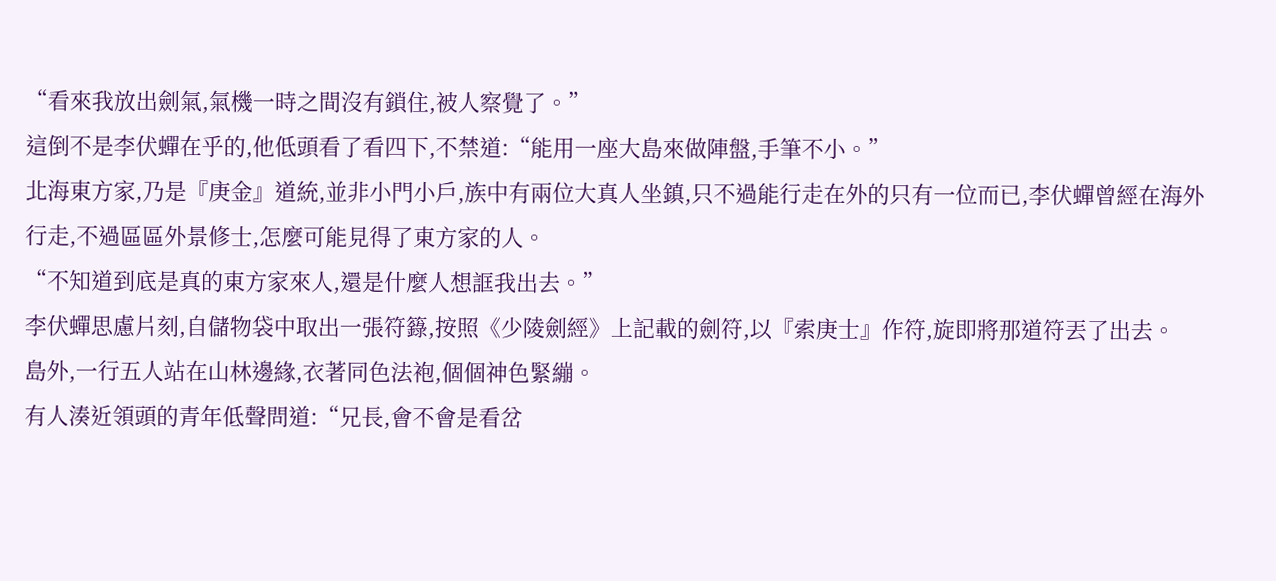“看來我放出劍氣,氣機一時之間沒有鎖住,被人察覺了。”
這倒不是李伏蟬在乎的,他低頭看了看四下,不禁道:“能用一座大島來做陣盤,手筆不小。”
北海東方家,乃是『庚金』道統,並非小門小戶,族中有兩位大真人坐鎮,只不過能行走在外的只有一位而已,李伏蟬曾經在海外行走,不過區區外景修士,怎麼可能見得了東方家的人。
“不知道到底是真的東方家來人,還是什麼人想誆我出去。”
李伏蟬思慮片刻,自儲物袋中取出一張符籙,按照《少陵劍經》上記載的劍符,以『索庚士』作符,旋即將那道符丟了出去。
島外,一行五人站在山林邊緣,衣著同色法袍,個個神色緊繃。
有人湊近領頭的青年低聲問道:“兄長,會不會是看岔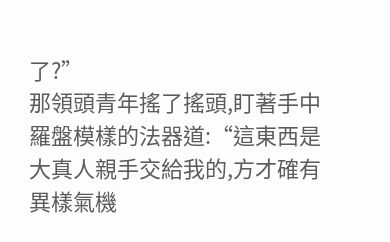了?”
那領頭青年搖了搖頭,盯著手中羅盤模樣的法器道:“這東西是大真人親手交給我的,方才確有異樣氣機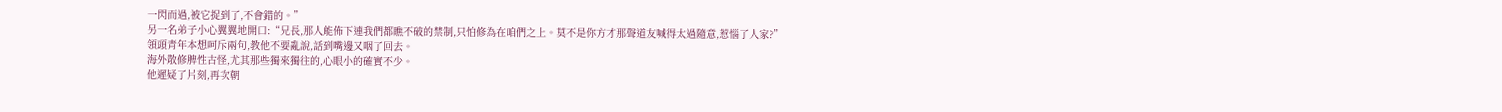一閃而過,被它捉到了,不會錯的。”
另一名弟子小心翼翼地開口:“兄長,那人能佈下連我們都瞧不破的禁制,只怕修為在咱們之上。莫不是你方才那聲道友喊得太過隨意,惹惱了人家?”
領頭青年本想呵斥兩句,教他不要亂說,話到嘴邊又咽了回去。
海外散修脾性古怪,尤其那些獨來獨往的,心眼小的確實不少。
他遲疑了片刻,再次朝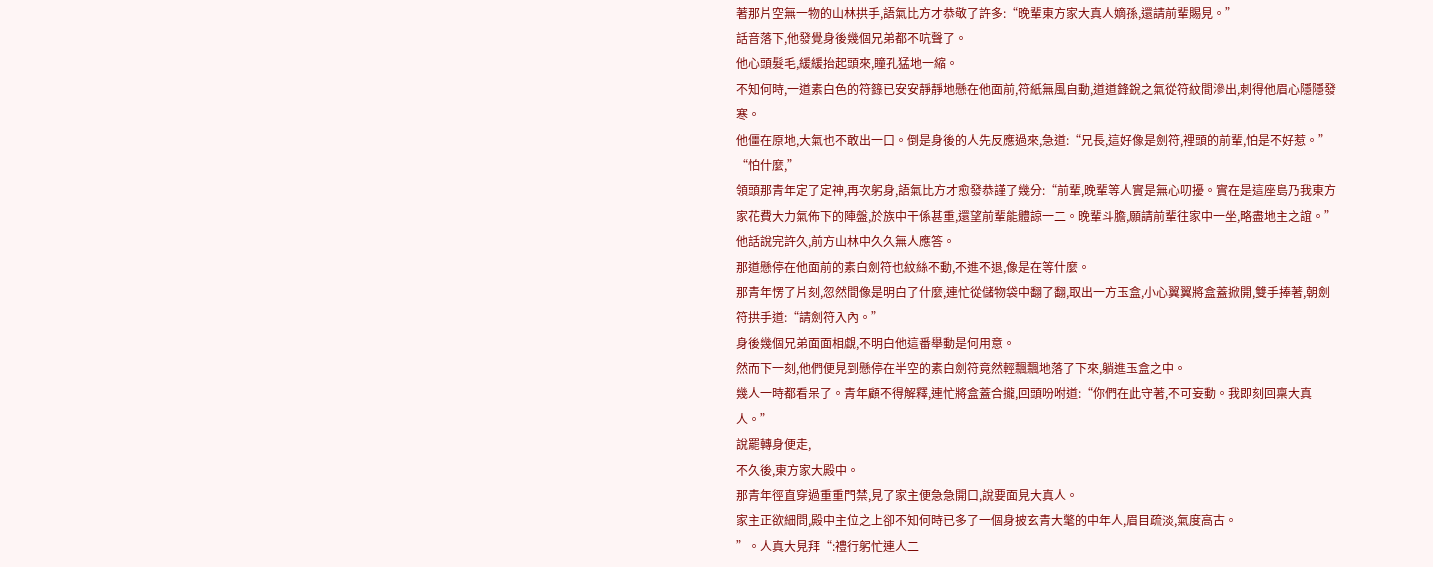著那片空無一物的山林拱手,語氣比方才恭敬了許多:“晚輩東方家大真人嫡孫,還請前輩賜見。”
話音落下,他發覺身後幾個兄弟都不吭聲了。
他心頭髮毛,緩緩抬起頭來,瞳孔猛地一縮。
不知何時,一道素白色的符籙已安安靜靜地懸在他面前,符紙無風自動,道道鋒銳之氣從符紋間滲出,刺得他眉心隱隱發寒。
他僵在原地,大氣也不敢出一口。倒是身後的人先反應過來,急道:“兄長,這好像是劍符,裡頭的前輩,怕是不好惹。”
“怕什麼,”
領頭那青年定了定神,再次躬身,語氣比方才愈發恭謹了幾分:“前輩,晚輩等人實是無心叨擾。實在是這座島乃我東方家花費大力氣佈下的陣盤,於族中干係甚重,還望前輩能體諒一二。晚輩斗膽,願請前輩往家中一坐,略盡地主之誼。”
他話說完許久,前方山林中久久無人應答。
那道懸停在他面前的素白劍符也紋絲不動,不進不退,像是在等什麼。
那青年愣了片刻,忽然間像是明白了什麼,連忙從儲物袋中翻了翻,取出一方玉盒,小心翼翼將盒蓋掀開,雙手捧著,朝劍符拱手道:“請劍符入內。”
身後幾個兄弟面面相覷,不明白他這番舉動是何用意。
然而下一刻,他們便見到懸停在半空的素白劍符竟然輕飄飄地落了下來,躺進玉盒之中。
幾人一時都看呆了。青年顧不得解釋,連忙將盒蓋合攏,回頭吩咐道:“你們在此守著,不可妄動。我即刻回稟大真人。”
說罷轉身便走,
不久後,東方家大殿中。
那青年徑直穿過重重門禁,見了家主便急急開口,說要面見大真人。
家主正欲細問,殿中主位之上卻不知何時已多了一個身披玄青大氅的中年人,眉目疏淡,氣度高古。
”。人真大見拜“:禮行躬忙連人二